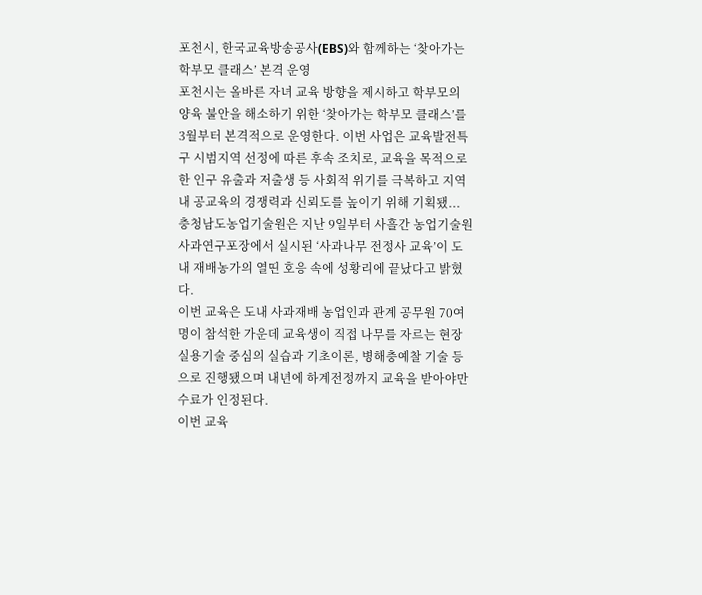포천시, 한국교육방송공사(EBS)와 함께하는 ‘찾아가는 학부모 클래스’ 본격 운영
포천시는 올바른 자녀 교육 방향을 제시하고 학부모의 양육 불안을 해소하기 위한 ‘찾아가는 학부모 클래스’를 3월부터 본격적으로 운영한다. 이번 사업은 교육발전특구 시범지역 선정에 따른 후속 조치로, 교육을 목적으로 한 인구 유출과 저출생 등 사회적 위기를 극복하고 지역 내 공교육의 경쟁력과 신뢰도를 높이기 위해 기획됐...
충청남도농업기술원은 지난 9일부터 사흘간 농업기술원 사과연구포장에서 실시된 ‘사과나무 전정사 교육’이 도내 재배농가의 열띤 호응 속에 성황리에 끝났다고 밝혔다.
이번 교육은 도내 사과재배 농업인과 관계 공무원 70여 명이 참석한 가운데 교육생이 직접 나무를 자르는 현장 실용기술 중심의 실습과 기초이론, 병해충예찰 기술 등으로 진행됐으며 내년에 하계전정까지 교육을 받아야만 수료가 인정된다.
이번 교육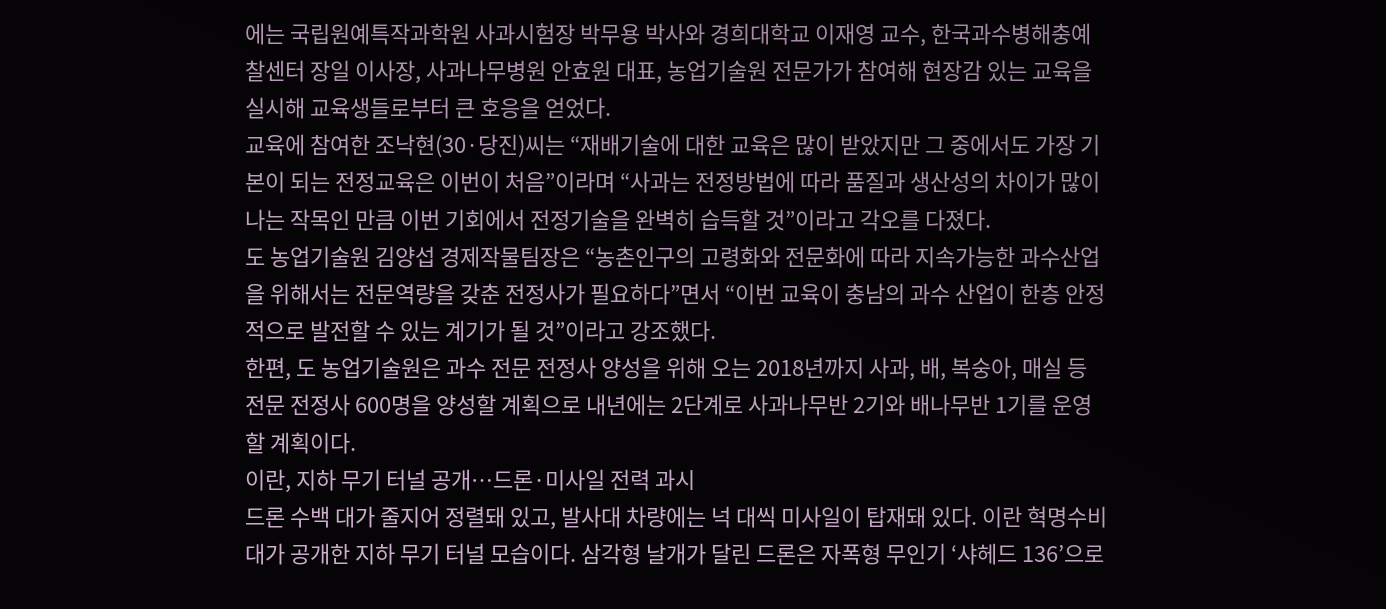에는 국립원예특작과학원 사과시험장 박무용 박사와 경희대학교 이재영 교수, 한국과수병해충예찰센터 장일 이사장, 사과나무병원 안효원 대표, 농업기술원 전문가가 참여해 현장감 있는 교육을 실시해 교육생들로부터 큰 호응을 얻었다.
교육에 참여한 조낙현(30·당진)씨는 “재배기술에 대한 교육은 많이 받았지만 그 중에서도 가장 기본이 되는 전정교육은 이번이 처음”이라며 “사과는 전정방법에 따라 품질과 생산성의 차이가 많이 나는 작목인 만큼 이번 기회에서 전정기술을 완벽히 습득할 것”이라고 각오를 다졌다.
도 농업기술원 김양섭 경제작물팀장은 “농촌인구의 고령화와 전문화에 따라 지속가능한 과수산업을 위해서는 전문역량을 갖춘 전정사가 필요하다”면서 “이번 교육이 충남의 과수 산업이 한층 안정적으로 발전할 수 있는 계기가 될 것”이라고 강조했다.
한편, 도 농업기술원은 과수 전문 전정사 양성을 위해 오는 2018년까지 사과, 배, 복숭아, 매실 등 전문 전정사 600명을 양성할 계획으로 내년에는 2단계로 사과나무반 2기와 배나무반 1기를 운영할 계획이다.
이란, 지하 무기 터널 공개…드론·미사일 전력 과시
드론 수백 대가 줄지어 정렬돼 있고, 발사대 차량에는 넉 대씩 미사일이 탑재돼 있다. 이란 혁명수비대가 공개한 지하 무기 터널 모습이다. 삼각형 날개가 달린 드론은 자폭형 무인기 ‘샤헤드 136’으로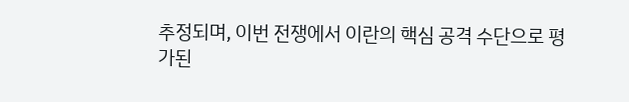추정되며, 이번 전쟁에서 이란의 핵심 공격 수단으로 평가된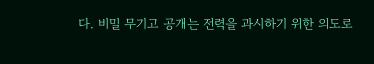다. 비밀 무기고 공개는 전력을 과시하기 위한 의도로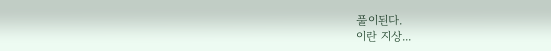풀이된다.
이란 지상...